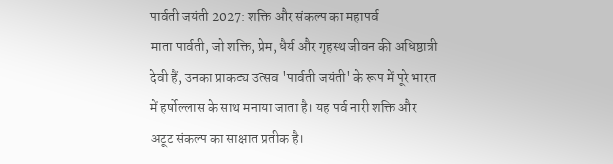पार्वती जयंती 2027: शक्ति और संकल्प का महापर्व
माता पार्वती, जो शक्ति, प्रेम, धैर्य और गृहस्थ जीवन की अधिष्ठात्री देवी हैं, उनका प्राकट्य उत्सव 'पार्वती जयंती' के रूप में पूरे भारत में हर्षोल्लास के साथ मनाया जाता है। यह पर्व नारी शक्ति और अटूट संकल्प का साक्षात प्रतीक है।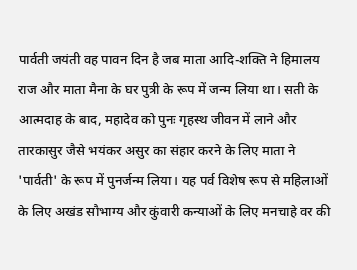पार्वती जयंती वह पावन दिन है जब माता आदि-शक्ति ने हिमालय राज और माता मैना के घर पुत्री के रूप में जन्म लिया था। सती के आत्मदाह के बाद, महादेव को पुनः गृहस्थ जीवन में लाने और तारकासुर जैसे भयंकर असुर का संहार करने के लिए माता ने 'पार्वती' के रूप में पुनर्जन्म लिया। यह पर्व विशेष रूप से महिलाओं के लिए अखंड सौभाग्य और कुंवारी कन्याओं के लिए मनचाहे वर की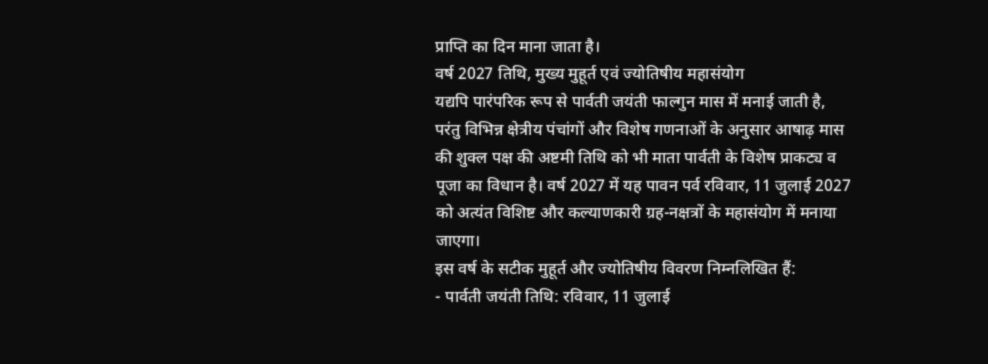प्राप्ति का दिन माना जाता है।
वर्ष 2027 तिथि, मुख्य मुहूर्त एवं ज्योतिषीय महासंयोग
यद्यपि पारंपरिक रूप से पार्वती जयंती फाल्गुन मास में मनाई जाती है, परंतु विभिन्न क्षेत्रीय पंचांगों और विशेष गणनाओं के अनुसार आषाढ़ मास की शुक्ल पक्ष की अष्टमी तिथि को भी माता पार्वती के विशेष प्राकट्य व पूजा का विधान है। वर्ष 2027 में यह पावन पर्व रविवार, 11 जुलाई 2027 को अत्यंत विशिष्ट और कल्याणकारी ग्रह-नक्षत्रों के महासंयोग में मनाया जाएगा।
इस वर्ष के सटीक मुहूर्त और ज्योतिषीय विवरण निम्नलिखित हैं:
- पार्वती जयंती तिथि: रविवार, 11 जुलाई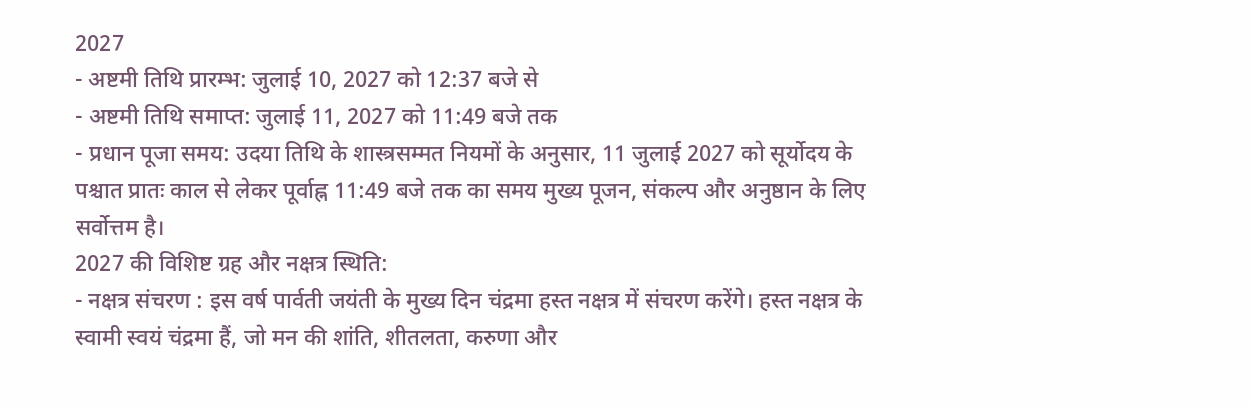2027
- अष्टमी तिथि प्रारम्भ: जुलाई 10, 2027 को 12:37 बजे से
- अष्टमी तिथि समाप्त: जुलाई 11, 2027 को 11:49 बजे तक
- प्रधान पूजा समय: उदया तिथि के शास्त्रसम्मत नियमों के अनुसार, 11 जुलाई 2027 को सूर्योदय के पश्चात प्रातः काल से लेकर पूर्वाह्न 11:49 बजे तक का समय मुख्य पूजन, संकल्प और अनुष्ठान के लिए सर्वोत्तम है।
2027 की विशिष्ट ग्रह और नक्षत्र स्थिति:
- नक्षत्र संचरण : इस वर्ष पार्वती जयंती के मुख्य दिन चंद्रमा हस्त नक्षत्र में संचरण करेंगे। हस्त नक्षत्र के स्वामी स्वयं चंद्रमा हैं, जो मन की शांति, शीतलता, करुणा और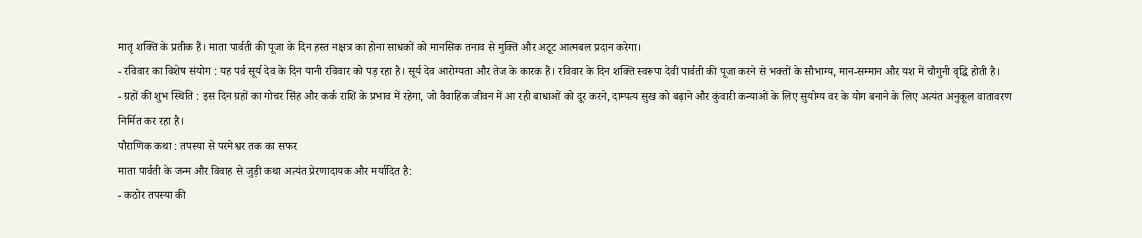मातृ शक्ति के प्रतीक हैं। माता पार्वती की पूजा के दिन हस्त नक्षत्र का होना साधकों को मानसिक तनाव से मुक्ति और अटूट आत्मबल प्रदान करेगा।
- रविवार का विशेष संयोग : यह पर्व सूर्य देव के दिन यानी रविवार को पड़ रहा है। सूर्य देव आरोग्यता और तेज के कारक हैं। रविवार के दिन शक्ति स्वरूपा देवी पार्वती की पूजा करने से भक्तों के सौभाग्य, मान-सम्मान और यश में चौगुनी वृद्धि होती है।
- ग्रहों की शुभ स्थिति : इस दिन ग्रहों का गोचर सिंह और कर्क राशि के प्रभाव में रहेगा, जो वैवाहिक जीवन में आ रही बाधाओं को दूर करने, दाम्पत्य सुख को बढ़ाने और कुंवारी कन्याओं के लिए सुयोग्य वर के योग बनाने के लिए अत्यंत अनुकूल वातावरण निर्मित कर रहा है।
पौराणिक कथा : तपस्या से परमेश्वर तक का सफर
माता पार्वती के जन्म और विवाह से जुड़ी कथा अत्यंत प्रेरणादायक और मर्यादित है:
- कठोर तपस्या की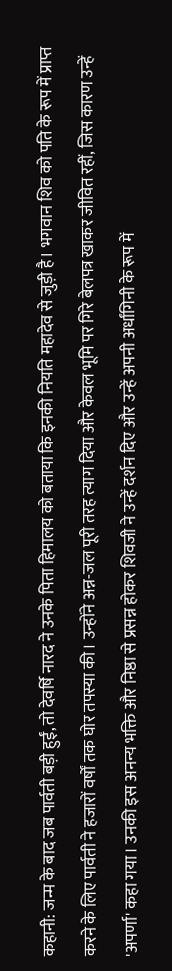कहानी: जन्म के बाद जब पार्वती बड़ी हुईं, तो देवर्षि नारद ने उनके पिता हिमालय को बताया कि इनकी नियति महादेव से जुड़ी है। भगवान शिव को पति के रूप में प्राप्त करने के लिए पार्वती ने हजारों वर्षों तक घोर तपस्या की। उन्होंने अन्न-जल पूरी तरह त्याग दिया और केवल भूमि पर गिरे बेलपत्र खाकर जीवित रहीं, जिस कारण उन्हें 'अपर्णा' कहा गया। उनकी इस अनन्य भक्ति और निष्ठा से प्रसन्न होकर शिवजी ने उन्हें दर्शन दिए और उन्हें अपनी अर्धांगिनी के रूप में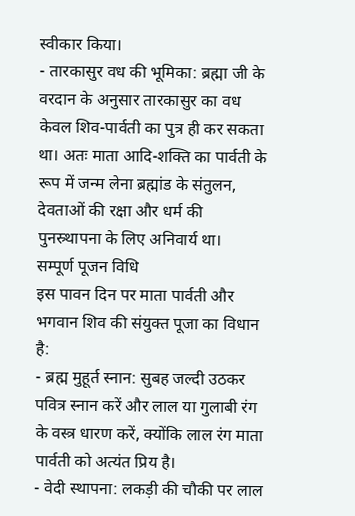स्वीकार किया।
- तारकासुर वध की भूमिका: ब्रह्मा जी के वरदान के अनुसार तारकासुर का वध केवल शिव-पार्वती का पुत्र ही कर सकता था। अतः माता आदि-शक्ति का पार्वती के रूप में जन्म लेना ब्रह्मांड के संतुलन, देवताओं की रक्षा और धर्म की पुनस्र्थापना के लिए अनिवार्य था।
सम्पूर्ण पूजन विधि
इस पावन दिन पर माता पार्वती और भगवान शिव की संयुक्त पूजा का विधान है:
- ब्रह्म मुहूर्त स्नान: सुबह जल्दी उठकर पवित्र स्नान करें और लाल या गुलाबी रंग के वस्त्र धारण करें, क्योंकि लाल रंग माता पार्वती को अत्यंत प्रिय है।
- वेदी स्थापना: लकड़ी की चौकी पर लाल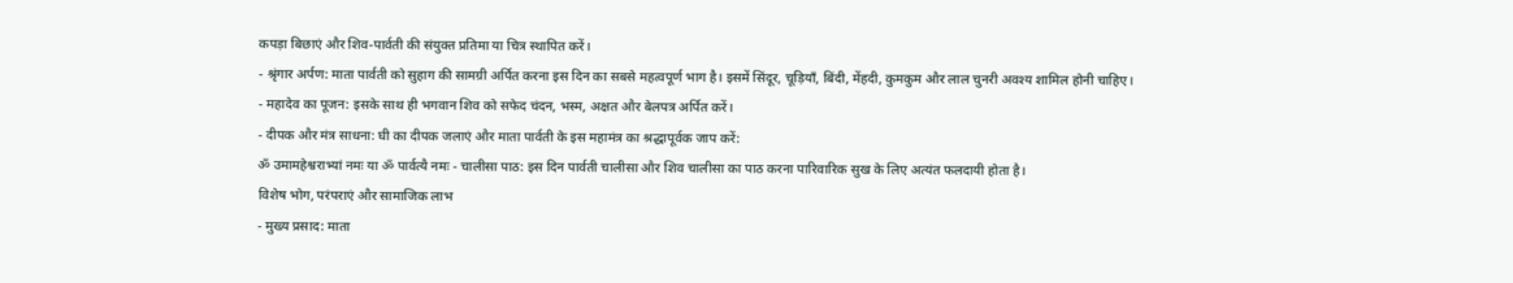कपड़ा बिछाएं और शिव-पार्वती की संयुक्त प्रतिमा या चित्र स्थापित करें।
- श्रृंगार अर्पण: माता पार्वती को सुहाग की सामग्री अर्पित करना इस दिन का सबसे महत्वपूर्ण भाग है। इसमें सिंदूर, चूड़ियाँ, बिंदी, मेंहदी, कुमकुम और लाल चुनरी अवश्य शामिल होनी चाहिए।
- महादेव का पूजन: इसके साथ ही भगवान शिव को सफेद चंदन, भस्म, अक्षत और बेलपत्र अर्पित करें।
- दीपक और मंत्र साधना: घी का दीपक जलाएं और माता पार्वती के इस महामंत्र का श्रद्धापूर्वक जाप करें:
ॐ उमामहेश्वराभ्यां नमः या ॐ पार्वत्यै नमः - चालीसा पाठ: इस दिन पार्वती चालीसा और शिव चालीसा का पाठ करना पारिवारिक सुख के लिए अत्यंत फलदायी होता है।
विशेष भोग, परंपराएं और सामाजिक लाभ
- मुख्य प्रसाद: माता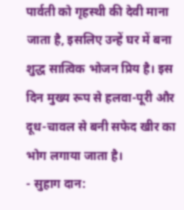पार्वती को गृहस्थी की देवी माना जाता है, इसलिए उन्हें घर में बना शुद्ध सात्विक भोजन प्रिय है। इस दिन मुख्य रूप से हलवा-पूरी और दूध-चावल से बनी सफेद खीर का भोग लगाया जाता है।
- सुहाग दान: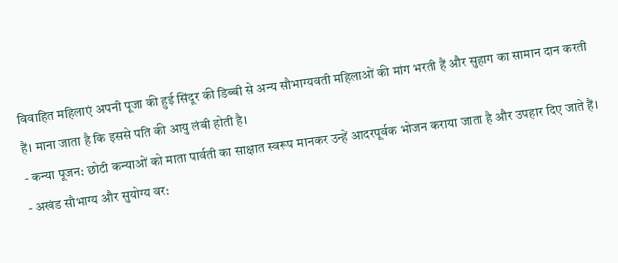विवाहित महिलाएं अपनी पूजा की हुई सिंदूर की डिब्बी से अन्य सौभाग्यवती महिलाओं की मांग भरती हैं और सुहाग का सामान दान करती हैं। माना जाता है कि इससे पति की आयु लंबी होती है।
- कन्या पूजन: छोटी कन्याओं को माता पार्वती का साक्षात स्वरूप मानकर उन्हें आदरपूर्वक भोजन कराया जाता है और उपहार दिए जाते हैं।
- अखंड सौभाग्य और सुयोग्य वर: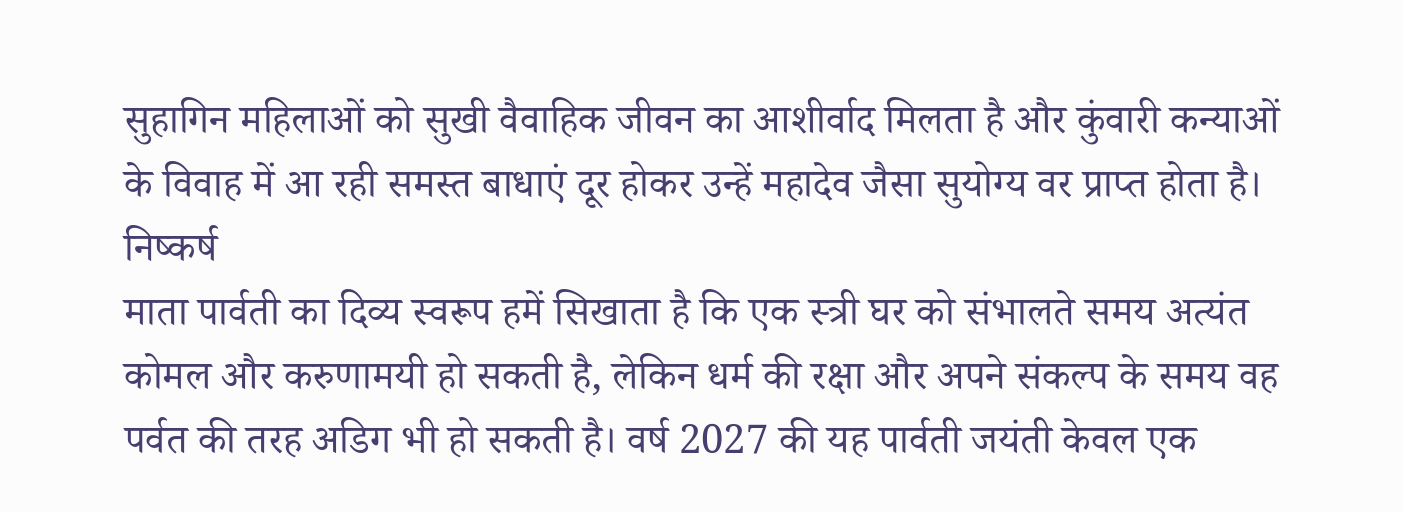सुहागिन महिलाओं को सुखी वैवाहिक जीवन का आशीर्वाद मिलता है और कुंवारी कन्याओं के विवाह में आ रही समस्त बाधाएं दूर होकर उन्हें महादेव जैसा सुयोग्य वर प्राप्त होता है।
निष्कर्ष
माता पार्वती का दिव्य स्वरूप हमें सिखाता है कि एक स्त्री घर को संभालते समय अत्यंत कोमल और करुणामयी हो सकती है, लेकिन धर्म की रक्षा और अपने संकल्प के समय वह पर्वत की तरह अडिग भी हो सकती है। वर्ष 2027 की यह पार्वती जयंती केवल एक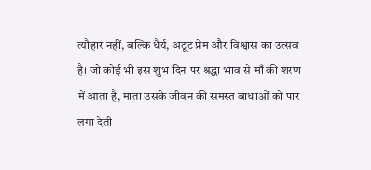त्यौहार नहीं, बल्कि धैर्य, अटूट प्रेम और विश्वास का उत्सव है। जो कोई भी इस शुभ दिन पर श्रद्धा भाव से माँ की शरण में आता है, माता उसके जीवन की समस्त बाधाओं को पार लगा देती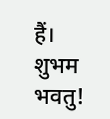हैं।
शुभम भवतु!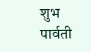शुभ पार्वती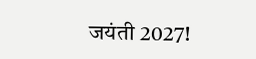जयंती 2027!